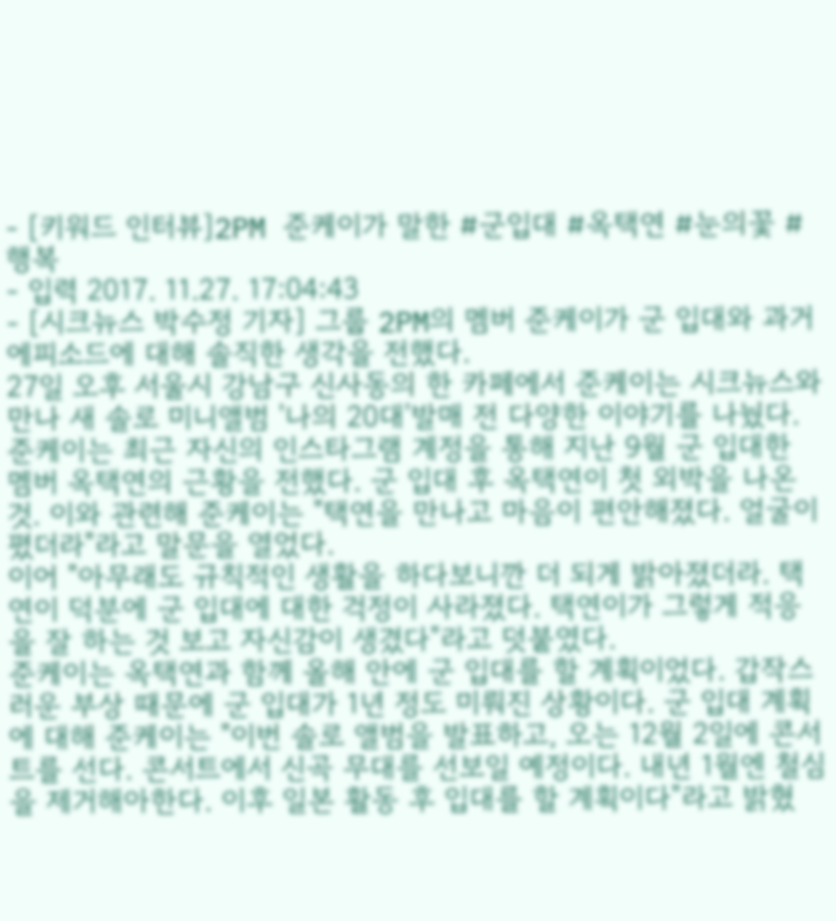- [키워드 인터뷰]2PM 준케이가 말한 #군입대 #옥택연 #눈의꽃 #행복
- 입력 2017. 11.27. 17:04:43
- [시크뉴스 박수정 기자] 그룹 2PM의 멤버 준케이가 군 입대와 과거 에피소드에 대해 솔직한 생각을 전했다.
27일 오후 서울시 강남구 신사동의 한 카페에서 준케이는 시크뉴스와 만나 새 솔로 미니앨범 '나의 20대'발매 전 다양한 이야기를 나눴다.
준케이는 최근 자신의 인스타그램 계정을 통해 지난 9월 군 입대한 멤버 옥택연의 근황을 전했다. 군 입대 후 옥택연이 첫 외박을 나온 것. 이와 관련해 준케이는 "택연을 만나고 마음이 편안해졌다. 얼굴이 폈더라"라고 말문을 열었다.
이어 "아무래도 규칙적인 생활을 하다보니깐 더 되게 밝아졌더라. 택연이 덕분에 군 입대에 대한 걱정이 사라졌다. 택연이가 그렇게 적응을 잘 하는 것 보고 자신감이 생겼다"라고 덧붙였다.
준케이는 옥택연과 함께 올해 안에 군 입대를 할 계획이었다. 갑작스러운 부상 때문에 군 입대가 1년 정도 미뤄진 상황이다. 군 입대 계획에 대해 준케이는 "이번 솔로 앨범을 발표하고, 오는 12월 2일에 콘서트를 선다. 콘서트에서 신곡 무대를 선보일 예정이다. 내년 1월엔 철심을 제거해아한다. 이후 일본 활동 후 입대를 할 계획이다"라고 밝혔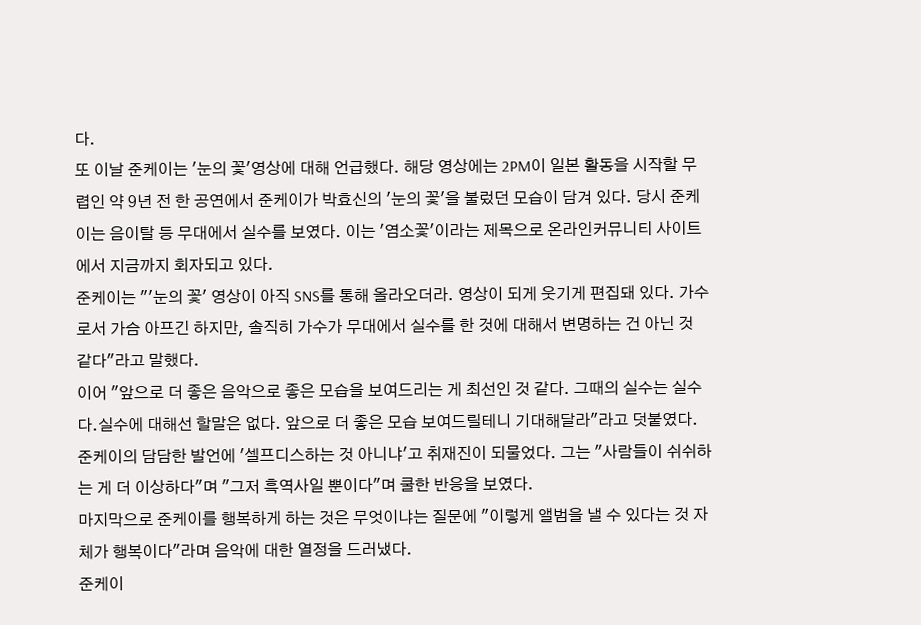다.
또 이날 준케이는 '눈의 꽃'영상에 대해 언급했다. 해당 영상에는 2PM이 일본 활동을 시작할 무렵인 약 9년 전 한 공연에서 준케이가 박효신의 '눈의 꽃'을 불렀던 모습이 담겨 있다. 당시 준케이는 음이탈 등 무대에서 실수를 보였다. 이는 '염소꽃'이라는 제목으로 온라인커뮤니티 사이트에서 지금까지 회자되고 있다.
준케이는 "'눈의 꽃' 영상이 아직 SNS를 통해 올라오더라. 영상이 되게 웃기게 편집돼 있다. 가수로서 가슴 아프긴 하지만, 솔직히 가수가 무대에서 실수를 한 것에 대해서 변명하는 건 아닌 것 같다"라고 말했다.
이어 "앞으로 더 좋은 음악으로 좋은 모습을 보여드리는 게 최선인 것 같다. 그때의 실수는 실수다.실수에 대해선 할말은 없다. 앞으로 더 좋은 모습 보여드릴테니 기대해달라"라고 덧붙였다.
준케이의 담담한 발언에 '셀프디스하는 것 아니냐'고 취재진이 되물었다. 그는 "사람들이 쉬쉬하는 게 더 이상하다"며 "그저 흑역사일 뿐이다"며 쿨한 반응을 보였다.
마지막으로 준케이를 행복하게 하는 것은 무엇이냐는 질문에 "이렇게 앨범을 낼 수 있다는 것 자체가 행복이다"라며 음악에 대한 열정을 드러냈다.
준케이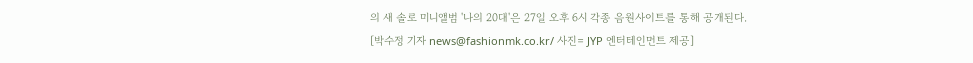의 새 솔로 미니앨범 '나의 20대'은 27일 오후 6시 각종 음원사이트를 통해 공개된다.
[박수정 기자 news@fashionmk.co.kr/ 사진= JYP 엔터테인먼트 제공]